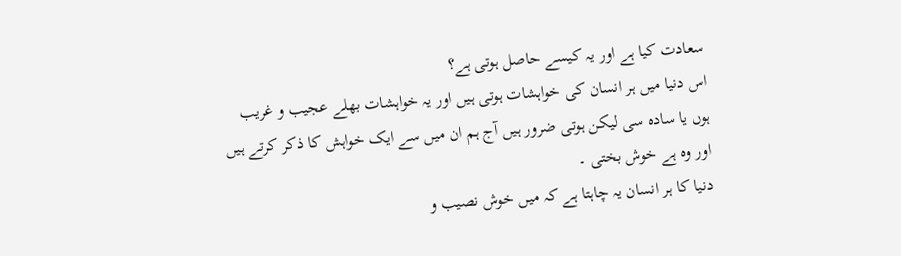سعادت کیا ہے اور یہ کیسے حاصل ہوتی ہے؟
اس دنیا میں ہر انسان کی خواہشات ہوتی ہیں اور یہ خواہشات بھلے عجیب و غریب ہوں یا سادہ سی لیکن ہوتی ضرور ہیں آج ہم ان میں سے ایک خواہش کا ذکر کرتے ہیں اور وہ ہے خوش بختی ۔
دنیا کا ہر انسان یہ چاہتا ہے کہ میں خوش نصیب و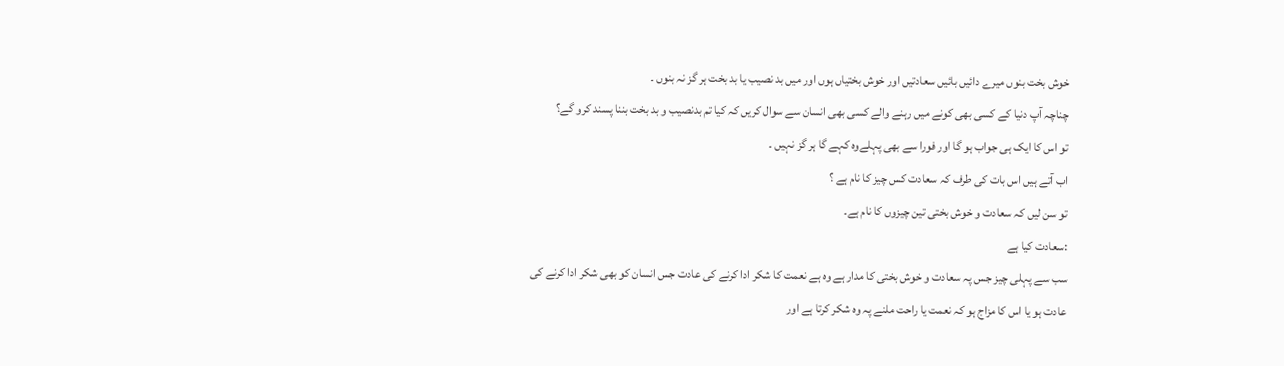خوش بخت بنوں میرے دائیں بائیں سعادتیں اور خوش بختیاں ہوں اور میں بد نصیب یا بد بخت ہر گز نہ بنوں ۔
چناچہ آپ دنیا کے کسی بھی کونے میں رہنے والے کسی بھی انسان سے سوال کریں کہ کیا تم بدنصیب و بد بخت بننا پسند کرو گے؟
تو اس کا ایک ہی جواب ہو گا اور فورا سے بھی پہلےوہ کہے گا ہر گز نہیں ۔
اب آتے ہیں اس بات کی طرف کہ سعادت کس چیز کا نام ہے ؟
تو سن لیں کہ سعادت و خوش بختی تین چیزوں کا نام ہے۔
:سعادت کیا ہے
سب سے پہلی چیز جس پہ سعادت و خوش بختی کا مدار ہے وہ ہے نعمت کا شکر ادا کرنے کی عادت جس انسان کو بھی شکر ادا کرنے کی عادت ہو یا اس کا مزاج ہو کہ نعمت یا راحت ملنے پہ وہ شکر کرتا ہے اور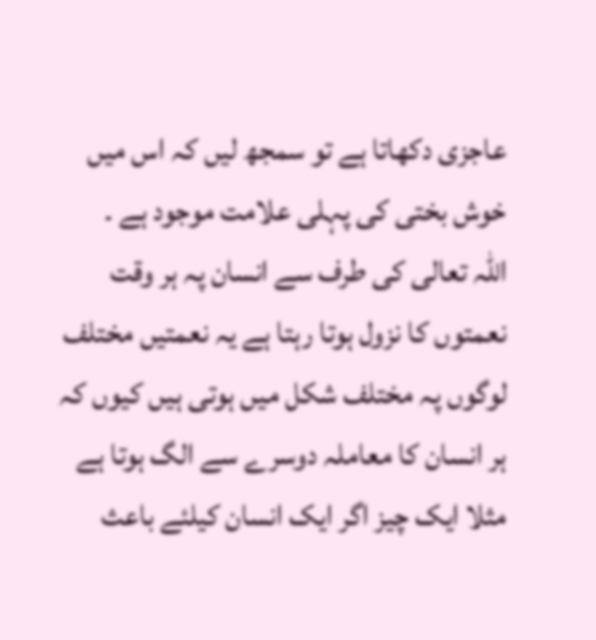عاجزی دکھاتا ہے تو سمجھ لیں کہ اس میں خوش بختی کی پہلی علامت موجود ہے ۔
اللہ تعالی کی طرف سے انسان پہ ہر وقت نعمتوں کا نزول ہوتا رہتا ہے یہ نعمتیں مختلف لوگوں پہ مختلف شکل میں ہوتی ہیں کیوں کہ ہر انسان کا معاملہ دوسرے سے الگ ہوتا ہے مثلا ایک چیز اگر ایک انسان کیلئے باعث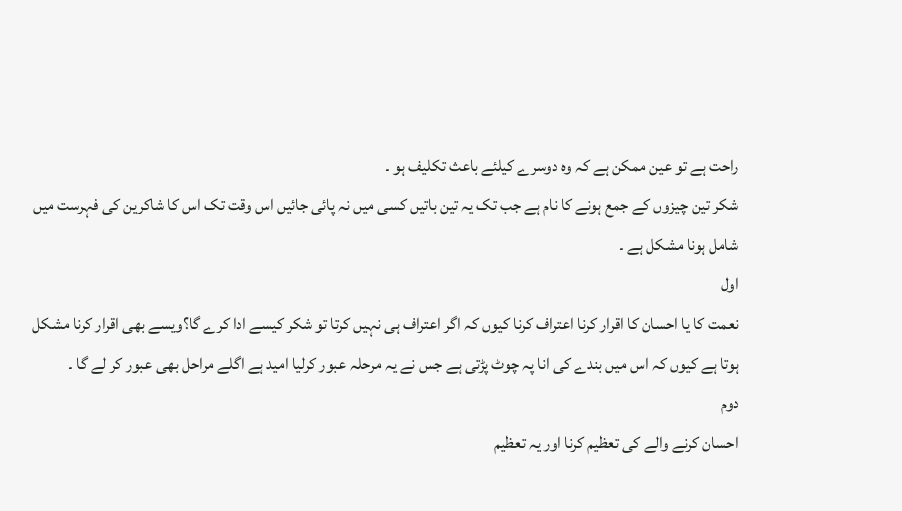راحت ہے تو عین ممکن ہے کہ وہ دوسرے کیلئے باعث تکلیف ہو ۔
شکر تین چیزوں کے جمع ہونے کا نام ہے جب تک یہ تین باتیں کسی میں نہ پائی جائیں اس وقت تک اس کا شاکرین کی فہرست میں شامل ہونا مشکل ہے ۔
اول
نعمت کا یا احسان کا اقرار کرنا اعتراف کرنا کیوں کہ اگر اعتراف ہی نہیں کرتا تو شکر کیسے ادا کرے گا؟ویسے بھی اقرار کرنا مشکل ہوتا ہے کیوں کہ اس میں بندے کی انا پہ چوٹ پڑتی ہے جس نے یہ مرحلہ عبور کرلیا امید ہے اگلے مراحل بھی عبور کر لے گا ۔
دوم
احسان کرنے والے کی تعظیم کرنا اور یہ تعظیم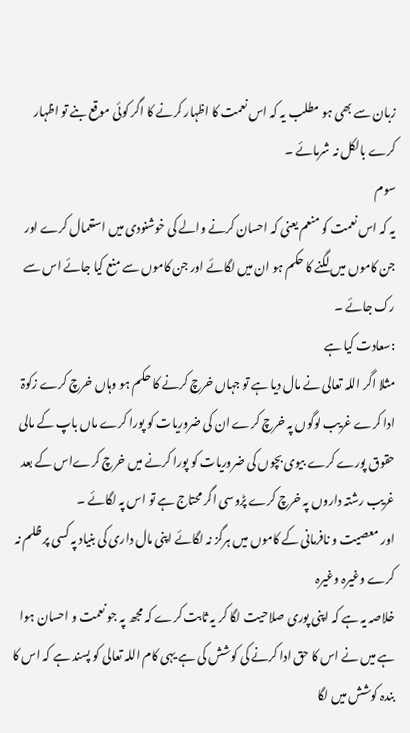زبان سے بھی ہو مطلب یہ کہ اس نعمت کا اظہار کرنے کا اگر کوئی موقع بنے تو اظہار کرے بالکل نہ شرمائے ۔
سوم
یہ کہ اس نعمت کو منعم یعنی کہ احسان کرنے والے کی خوشنودی میں استعمال کرے اور جن کاموں میں لگنے کا حکم ہو ان میں لگائے اور جن کاموں سے منع کیا جائے اس سے رک جائے ۔
:سعادت کیا ہے
مثلا اگر اللہ تعالی نے مال دیا ہے تو جہاں خرچ کرنے کا حکم ہو وہاں خرچ کرے زکوۃ ادا کرے غریب لوگوں پہ خرچ کرے ان کی ضروریات کو پورا کرے ماں باپ کے مالی حقوق پورے کرے بیوی بچوں کی ضروریات کو پورا کرنے میں خرچ کرےاس کے بعد غریب رشتہ داروں پہ خرچ کرے پڑوسی اگر محتاج ہے تو اس پہ لگائے ۔
اور معصیت و نافرمانی کے کاموں میں ہرگز نہ لگائے اپنی مال داری کی بنیاد پہ کسی پر ظلم نہ کرے وغیرہ وغیرہ
خلاصہ یہ ہے کہ اپنی پوری صلاحیت لگا کر یہ ثابت کرے کہ مجھ پہ جو نعمت و احسان ہوا ہے میں نے اس کا حق ادا کرنے کی کوشش کی ہے یہی کام اللہ تعالی کو پسند ہے کہ اس کا بندہ کوشش میں لگا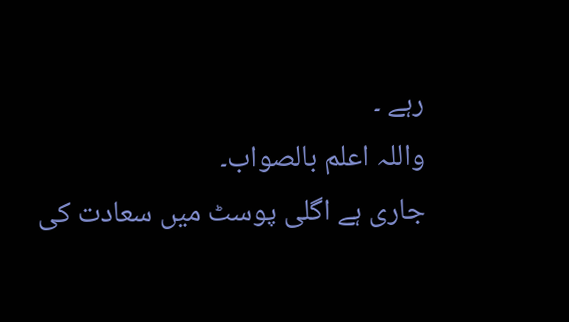رہے ۔
واللہ اعلم بالصواب۔
جاری ہے اگلی پوسٹ میں سعادت کی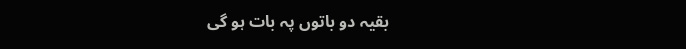بقیہ دو باتوں پہ بات ہو گی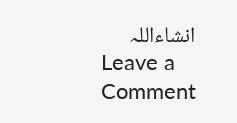انشاءاللہ
Leave a Comment